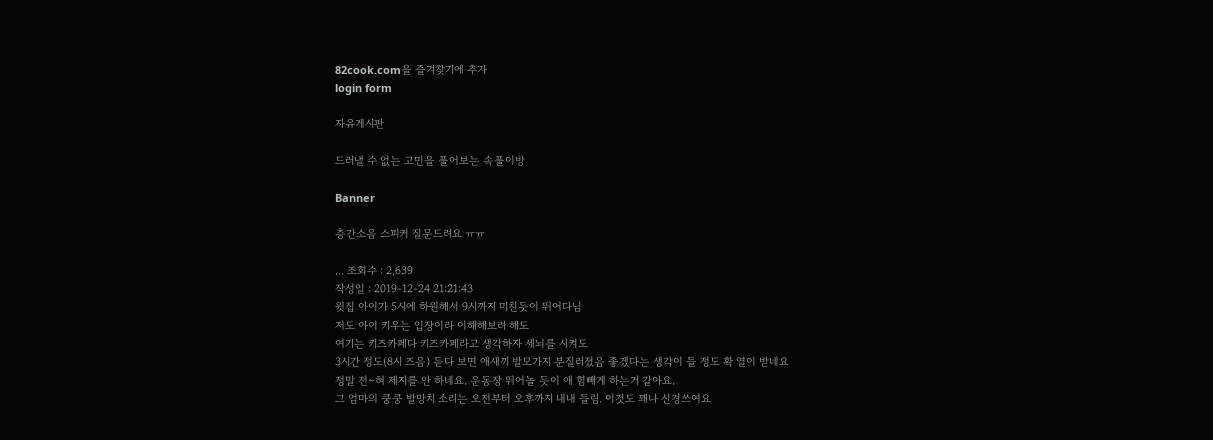82cook.com을 즐겨찾기에 추가
login form

자유게시판

드러낼 수 없는 고민을 풀어보는 속풀이방

Banner

층간소음 스피커 질문드려요 ㅠㅠ

... 조회수 : 2,639
작성일 : 2019-12-24 21:21:43
윗집 아이가 5시에 하원해서 9시까지 미친듯이 뛰어다님
저도 아이 키우는 입장이라 이해해보려 해도
여기는 키즈카페다 키즈카페라고 생각하자 세뇌를 시켜도
3시간 정도(8시 즈음) 듣다 보면 애새끼 발모가지 분질러졌음 좋겠다는 생각이 들 정도 확 열이 받네요
정말 전~혀 제지를 안 하네요. 운동장 뛰어놀 듯이 애 힘빼게 하는거 같아요.
그 엄마의 쿵쿵 발망치 소리는 오전부터 오후까지 내내 들림. 이것도 꽤나 신경쓰여요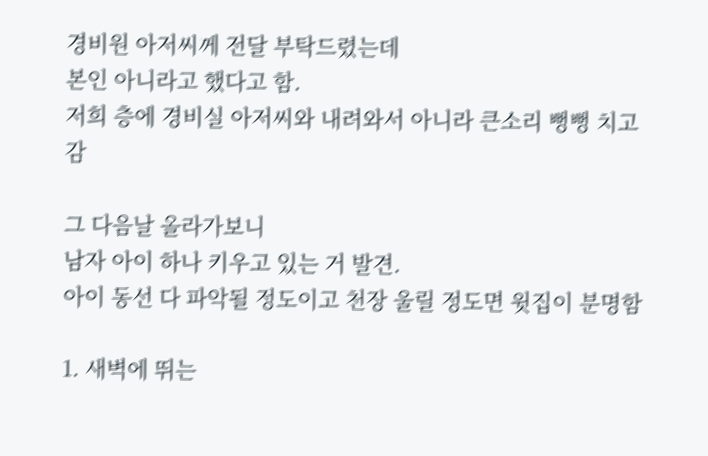경비원 아저씨께 전달 부탁드렸는데
본인 아니라고 했다고 함.
저희 층에 경비실 아저씨와 내려와서 아니라 큰소리 뻥뻥 치고 감

그 다음날 올라가보니
남자 아이 하나 키우고 있는 거 발견.
아이 동선 다 파악될 정도이고 천장 울릴 정도면 윗집이 분명함

1. 새벽에 뛰는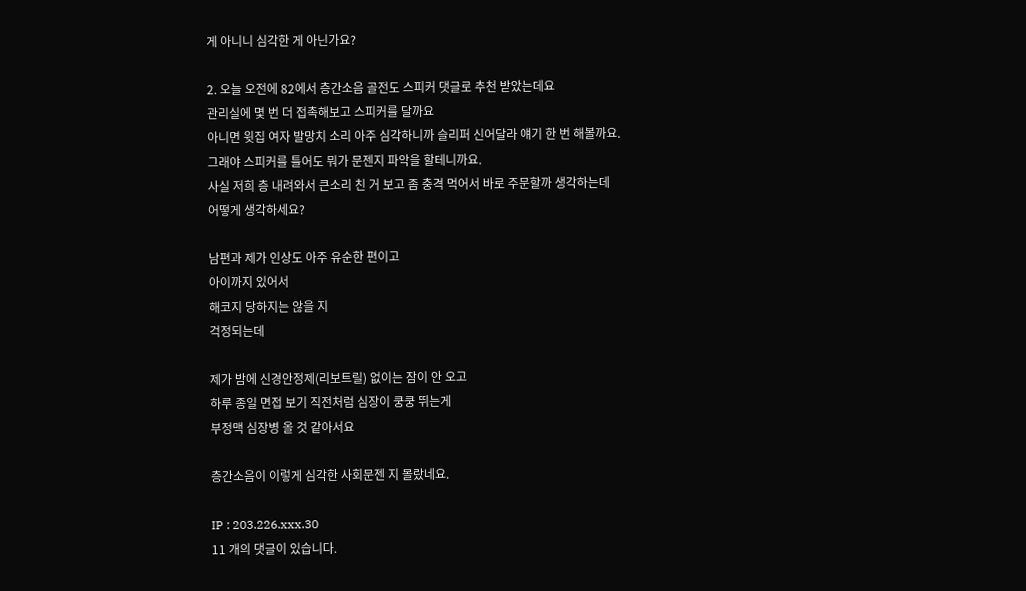게 아니니 심각한 게 아닌가요?

2. 오늘 오전에 82에서 층간소음 골전도 스피커 댓글로 추천 받았는데요
관리실에 몇 번 더 접촉해보고 스피커를 달까요
아니면 윗집 여자 발망치 소리 아주 심각하니까 슬리퍼 신어달라 얘기 한 번 해볼까요.
그래야 스피커를 틀어도 뭐가 문젠지 파악을 할테니까요.
사실 저희 층 내려와서 큰소리 친 거 보고 좀 충격 먹어서 바로 주문할까 생각하는데
어떻게 생각하세요?

남편과 제가 인상도 아주 유순한 편이고
아이까지 있어서
해코지 당하지는 않을 지
걱정되는데

제가 밤에 신경안정제(리보트릴) 없이는 잠이 안 오고
하루 종일 면접 보기 직전처럼 심장이 쿵쿵 뛰는게
부정맥 심장병 올 것 같아서요

층간소음이 이렇게 심각한 사회문젠 지 몰랐네요.

IP : 203.226.xxx.30
11 개의 댓글이 있습니다.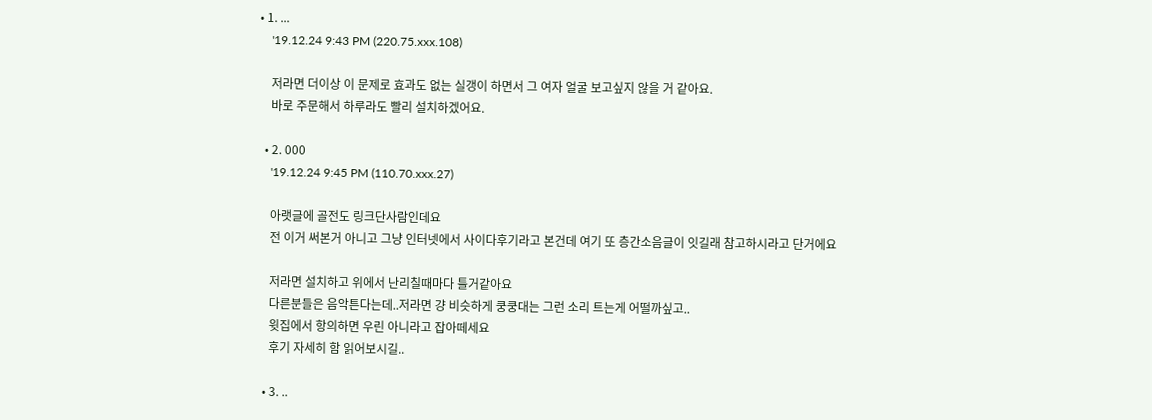• 1. ...
    '19.12.24 9:43 PM (220.75.xxx.108)

    저라면 더이상 이 문제로 효과도 없는 실갱이 하면서 그 여자 얼굴 보고싶지 않을 거 같아요.
    바로 주문해서 하루라도 빨리 설치하겠어요.

  • 2. 000
    '19.12.24 9:45 PM (110.70.xxx.27)

    아랫글에 골전도 링크단사람인데요
    전 이거 써본거 아니고 그냥 인터넷에서 사이다후기라고 본건데 여기 또 층간소음글이 잇길래 참고하시라고 단거에요

    저라면 설치하고 위에서 난리칠때마다 틀거같아요
    다른분들은 음악튼다는데..저라면 걍 비슷하게 쿵쿵대는 그런 소리 트는게 어떨까싶고..
    윗집에서 항의하면 우린 아니라고 잡아떼세요
    후기 자세히 함 읽어보시길..

  • 3. ..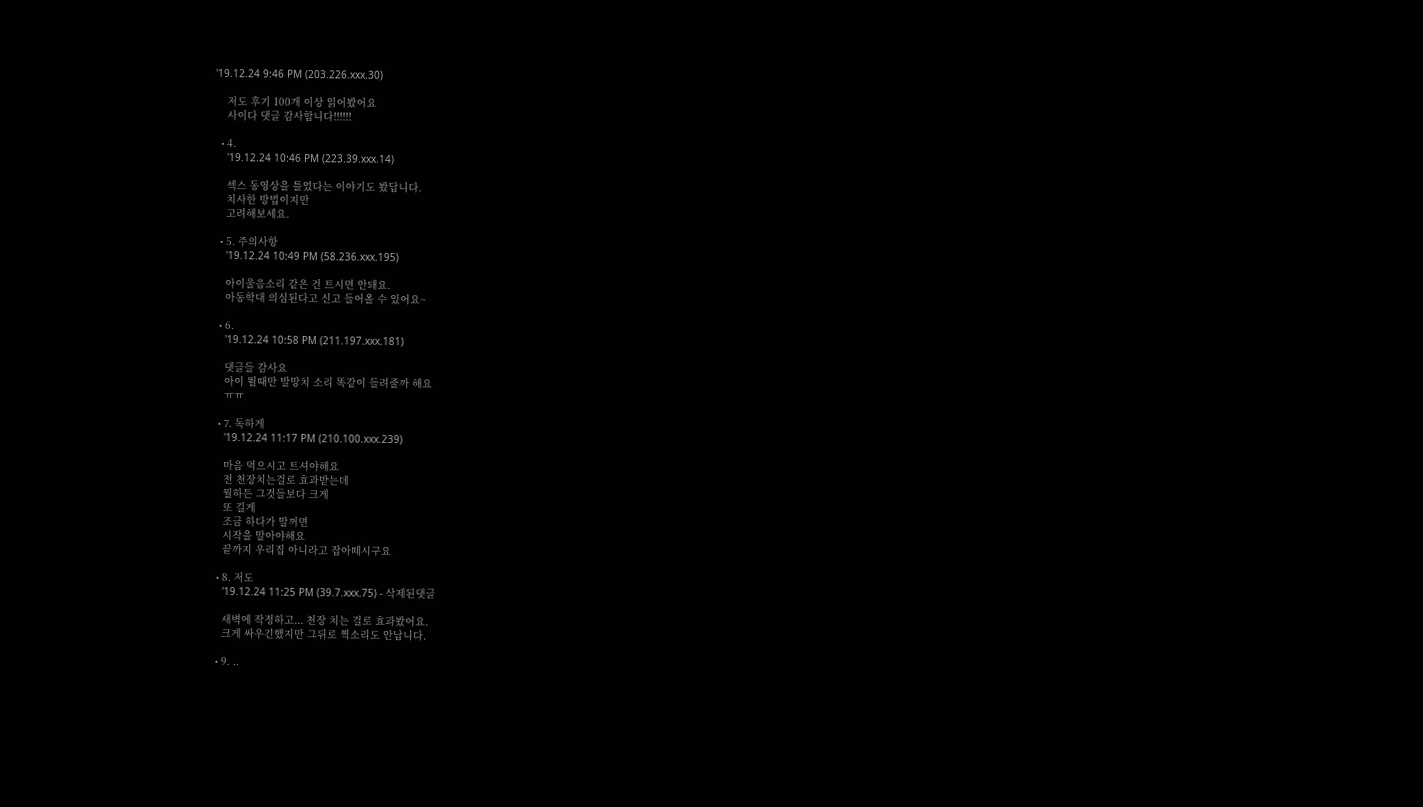'19.12.24 9:46 PM (203.226.xxx.30)

    저도 후기 100개 이상 읽어봤어요
    사이다 댓글 감사합니다!!!!!!

  • 4.
    '19.12.24 10:46 PM (223.39.xxx.14)

    섹스 동영상을 틀었다는 이야기도 봤답니다.
    치사한 방법이지만
    고려해보세요.

  • 5. 주의사항
    '19.12.24 10:49 PM (58.236.xxx.195)

    아이울음소리 같은 건 트시면 안돼요.
    아동학대 의심된다고 신고 들어올 수 있어요~

  • 6.
    '19.12.24 10:58 PM (211.197.xxx.181)

    댓글들 감사요
    아이 뛸때만 발망치 소리 똑같이 들려줄까 해요
    ㅠㅠ

  • 7. 독하게
    '19.12.24 11:17 PM (210.100.xxx.239)

    마음 먹으시고 트셔야해요
    전 천장치는걸로 효과받는데
    뭘하든 그것들보다 크게
    또 길게
    조금 하다가 말꺼면
    시작을 말아야해요
    끝까지 우리집 아니라고 잡아떼시구요

  • 8. 저도
    '19.12.24 11:25 PM (39.7.xxx.75) - 삭제된댓글

    새벽에 작정하고... 천장 치는 걸로 효과봤어요.
    크게 싸우긴했지만 그뒤로 찍소리도 안납니다.

  • 9. ..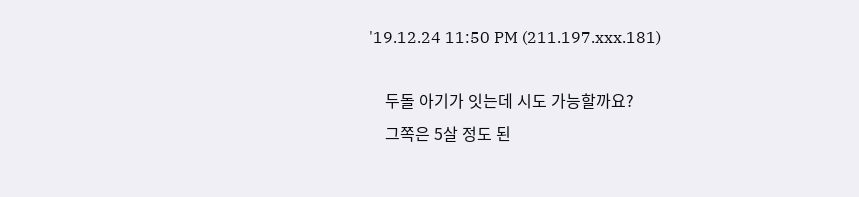'19.12.24 11:50 PM (211.197.xxx.181)

    두돌 아기가 잇는데 시도 가능할까요?
    그쪽은 5살 정도 된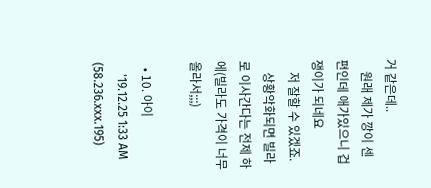거 같은데..
    원래 제가 깡이 센 편인데 애가있으니 겁쟁이가 되네요
    저 잘할 수 있겠죠.
    상황악화되면 빌라로 이사간다는 전제 하에(빌라도 가격이 너무 올라서;;;)

  • 10. 아이
    '19.12.25 1:33 AM (58.236.xxx.195)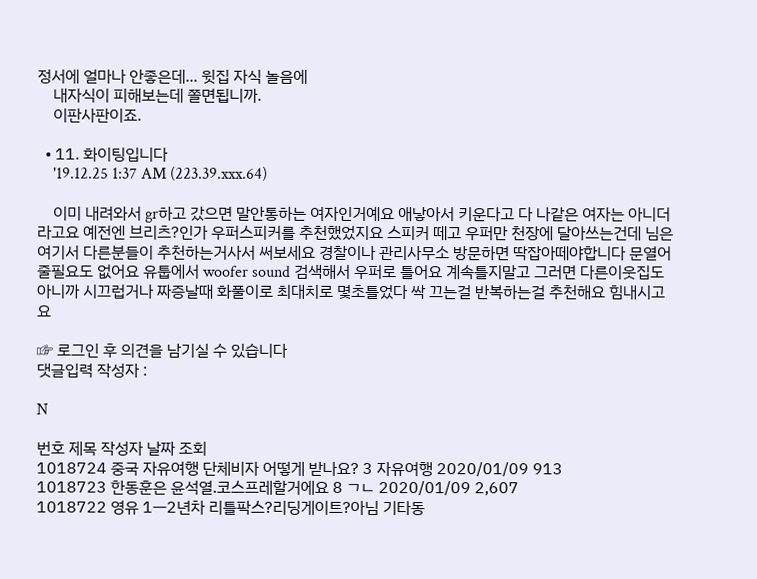정서에 얼마나 안좋은데... 윗집 자식 놀음에
    내자식이 피해보는데 쫄면됩니까.
    이판사판이죠.

  • 11. 화이팅입니다
    '19.12.25 1:37 AM (223.39.xxx.64)

    이미 내려와서 gr하고 갔으면 말안통하는 여자인거예요 애낳아서 키운다고 다 나같은 여자는 아니더라고요 예전엔 브리츠?인가 우퍼스피커를 추천했었지요 스피커 떼고 우퍼만 천장에 달아쓰는건데 님은 여기서 다른분들이 추천하는거사서 써보세요 경찰이나 관리사무소 방문하면 딱잡아떼야합니다 문열어줄필요도 없어요 유툽에서 woofer sound 검색해서 우퍼로 틀어요 계속틀지말고 그러면 다른이웃집도 아니까 시끄럽거나 짜증날때 화풀이로 최대치로 몇초틀었다 싹 끄는걸 반복하는걸 추천해요 힘내시고요

☞ 로그인 후 의견을 남기실 수 있습니다
댓글입력 작성자 :

N

번호 제목 작성자 날짜 조회
1018724 중국 자유여행 단체비자 어떻게 받나요? 3 자유여행 2020/01/09 913
1018723 한동훈은 윤석열.코스프레할거에요 8 ㄱㄴ 2020/01/09 2,607
1018722 영유 1ㅡ2년차 리틀팍스?리딩게이트?아님 기타동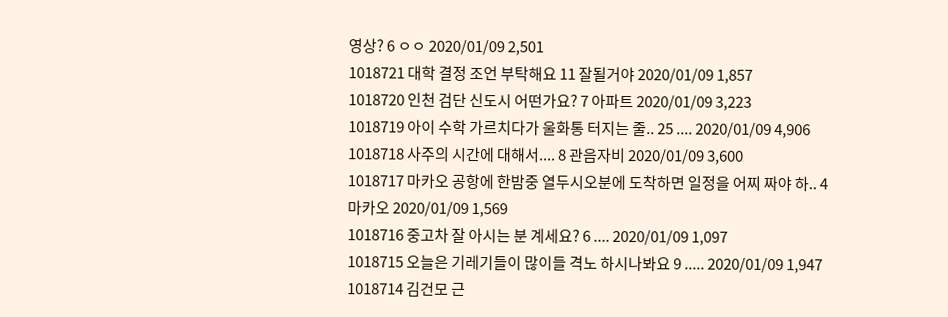영상? 6 ㅇㅇ 2020/01/09 2,501
1018721 대학 결정 조언 부탁해요 11 잘될거야 2020/01/09 1,857
1018720 인천 검단 신도시 어떤가요? 7 아파트 2020/01/09 3,223
1018719 아이 수학 가르치다가 울화통 터지는 줄.. 25 .... 2020/01/09 4,906
1018718 사주의 시간에 대해서.... 8 관음자비 2020/01/09 3,600
1018717 마카오 공항에 한밤중 열두시오분에 도착하면 일정을 어찌 짜야 하.. 4 마카오 2020/01/09 1,569
1018716 중고차 잘 아시는 분 계세요? 6 .... 2020/01/09 1,097
1018715 오늘은 기레기들이 많이들 격노 하시나봐요 9 ..... 2020/01/09 1,947
1018714 김건모 근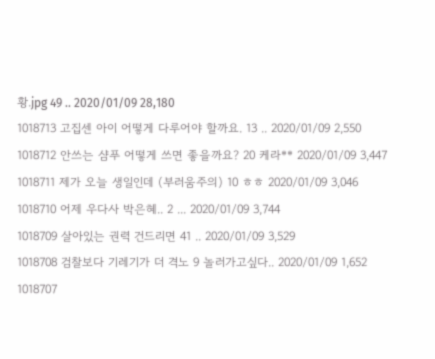황.jpg 49 .. 2020/01/09 28,180
1018713 고집센 아이 어떻게 다루어야 할까요. 13 .. 2020/01/09 2,550
1018712 안쓰는 샴푸 어떻게 쓰면 좋을까요? 20 케라** 2020/01/09 3,447
1018711 제가 오늘 생일인데 (부러움주의) 10 ㅎㅎ 2020/01/09 3,046
1018710 어제 우다사 박은혜.. 2 ... 2020/01/09 3,744
1018709 살아있는 권력 건드리면 41 .. 2020/01/09 3,529
1018708 검찰보다 기레기가 더 격노 9 놀러가고싶다.. 2020/01/09 1,652
1018707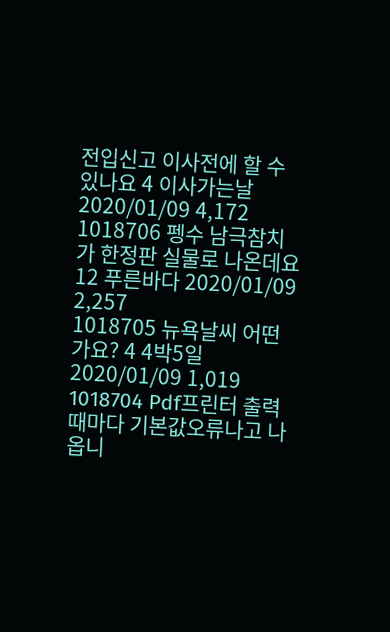전입신고 이사전에 할 수 있나요 4 이사가는날 2020/01/09 4,172
1018706 펭수 남극참치가 한정판 실물로 나온데요 12 푸른바다 2020/01/09 2,257
1018705 뉴욕날씨 어떤가요? 4 4박5일 2020/01/09 1,019
1018704 Pdf프린터 출력때마다 기본값오류나고 나옵니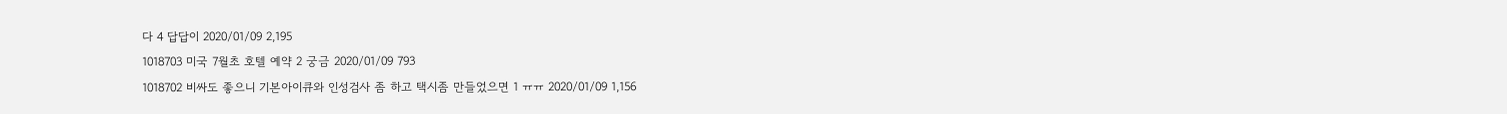다 4 답답이 2020/01/09 2,195
1018703 미국 7월초 호텔 예약 2 궁금 2020/01/09 793
1018702 비싸도 좋으니 기본아이큐와 인성검사 좀 하고 택시좀 만들었으면 1 ㅠㅠ 2020/01/09 1,156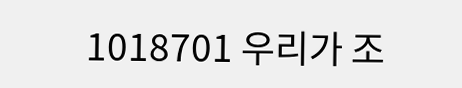1018701 우리가 조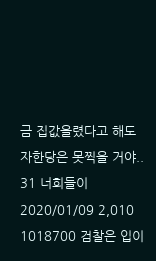금 집값올렸다고 해도 자한당은 못찍을 거야.. 31 너희들이 2020/01/09 2,010
1018700 검찰은 입이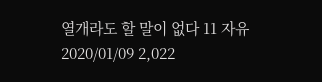열개라도 할 말이 없다 11 자유 2020/01/09 2,022